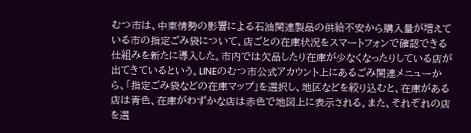むつ市は、中東情勢の影響による石油関連製品の供給不安から購入量が増えている市の指定ごみ袋について、店ごとの在庫状況をスマートフォンで確認できる仕組みを新たに導入した。市内では欠品したり在庫が少なくなったりしている店が出てきているという。LINEのむつ市公式アカウント上にあるごみ関連メニューから、「指定ごみ袋などの在庫マップ」を選択し、地区などを絞り込むと、在庫がある店は青色、在庫がわずかな店は赤色で地図上に表示される。また、それぞれの店を選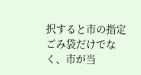択すると市の指定ごみ袋だけでなく、市が当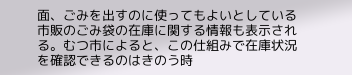面、ごみを出すのに使ってもよいとしている市販のごみ袋の在庫に関する情報も表示される。むつ市によると、この仕組みで在庫状況を確認できるのはきのう時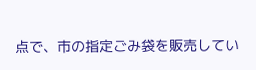点で、市の指定ごみ袋を販売してい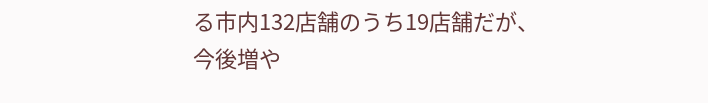る市内132店舗のうち19店舗だが、今後増や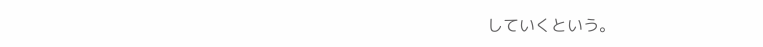していくという。